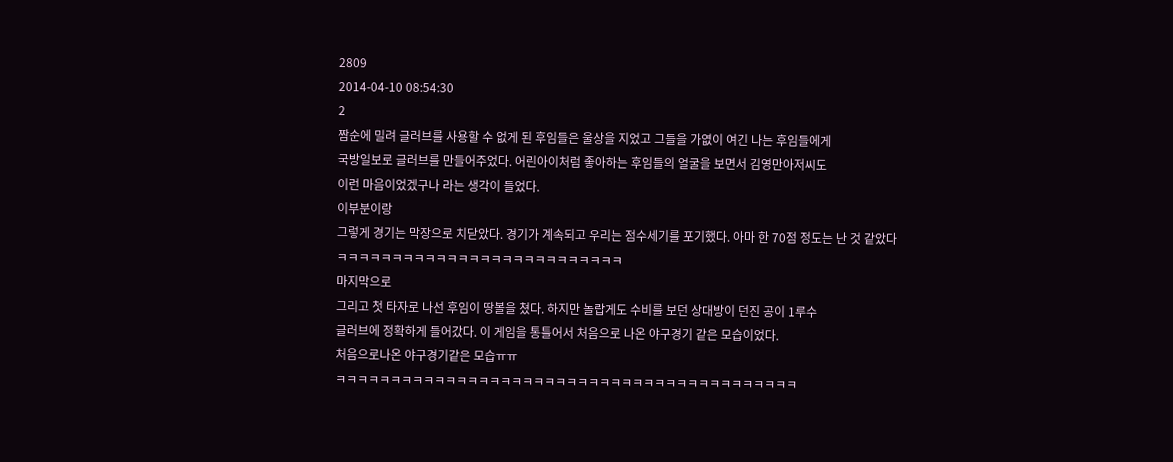2809
2014-04-10 08:54:30
2
짬순에 밀려 글러브를 사용할 수 없게 된 후임들은 울상을 지었고 그들을 가엾이 여긴 나는 후임들에게
국방일보로 글러브를 만들어주었다. 어린아이처럼 좋아하는 후임들의 얼굴을 보면서 김영만아저씨도
이런 마음이었겠구나 라는 생각이 들었다.
이부분이랑
그렇게 경기는 막장으로 치닫았다. 경기가 계속되고 우리는 점수세기를 포기했다. 아마 한 70점 정도는 난 것 같았다
ㅋㅋㅋㅋㅋㅋㅋㅋㅋㅋㅋㅋㅋㅋㅋㅋㅋㅋㅋㅋㅋㅋㅋㅋㅋㅋ
마지막으로
그리고 첫 타자로 나선 후임이 땅볼을 쳤다. 하지만 놀랍게도 수비를 보던 상대방이 던진 공이 1루수
글러브에 정확하게 들어갔다. 이 게임을 통틀어서 처음으로 나온 야구경기 같은 모습이었다.
처음으로나온 야구경기같은 모습ㅠㅠ
ㅋㅋㅋㅋㅋㅋㅋㅋㅋㅋㅋㅋㅋㅋㅋㅋㅋㅋㅋㅋㅋㅋㅋㅋㅋㅋㅋㅋㅋㅋㅋㅋㅋㅋㅋㅋㅋㅋㅋㅋㅋㅋ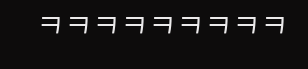ㅋㅋㅋㅋㅋㅋㅋㅋㅋ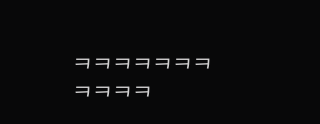ㅋㅋㅋㅋㅋㅋㅋㅋㅋㅋㅋ